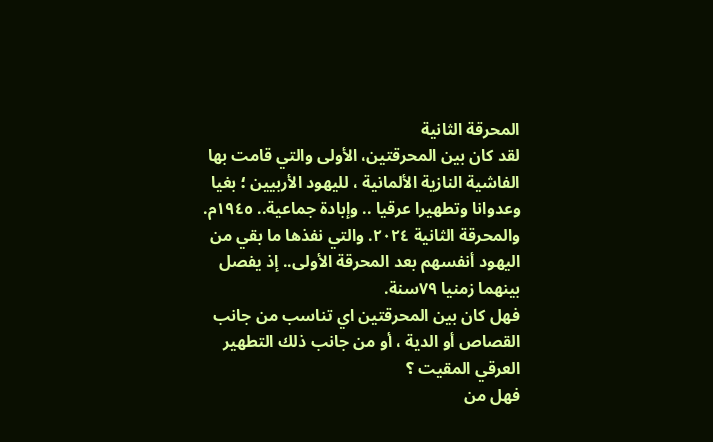المحرقة الثانية
لقد كان بين المحرقتين، الأولى والتي قامت بها الفاشية النازية الألمانية ، لليهود الأربيين ؛ بغيا وعدوانا وتطهيرا عرقيا .. وإبادة جماعية.. ١٩٤٥م.
والمحرقة الثانية ٢٠٢٤. والتي نفذها ما بقي من اليهود أنفسهم بعد المحرقة الأولى.. إذ يفصل بينهما زمنيا ٧٩سنة.
فهل كان بين المحرقتين اي تناسب من جانب القصاص أو الدية ، أو من جانب ذلك التطهير العرقي المقيت ؟
فهل من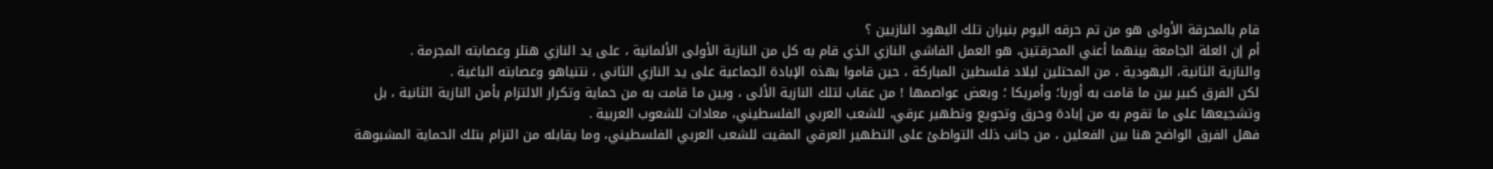قام بالمحرقة الأولى هو من تم حرقه اليوم بنيران تلك اليهود النازيين ؟
أم إن العلة الجامعة بينهما أعني المحرقتين، هو العمل الفاشي النازي الذي قام به كل من النازية الأولى الألمانية ، على يد النازي هتلر وعصابته المجرمة .
والنازية الثانية، اليهودية ، من المحتلين لبلاد فلسطين المباركة ، حين قاموا بهذه الإبادة الجماعية على يد النازي الثاني ، نتنياهو وعصابته الباغية .
لكن الفرق كبير بين ما قامت به أوربا؛ وأمريكا ؛ وبعض عواصمها ! من عقاب لتلك النازية الألى ، وبين ما قامت به من حماية وتكرار الالتزام بأمن النازية الثانية ، بل وتشجيعها على ما تقوم به من إبادة وحرق وتجويع وتطهير عرقي، للشعب العربي الفلسطيني، معادات للشعوب العربية .
فهل الفرق الواضح هنا بين الفعلين ، من جانب ذلك التواطئ على التطهير العرقي المقيت للشعب العربي الفلسطيني، وما يقابله من التزام بتلك الحماية المشبوهة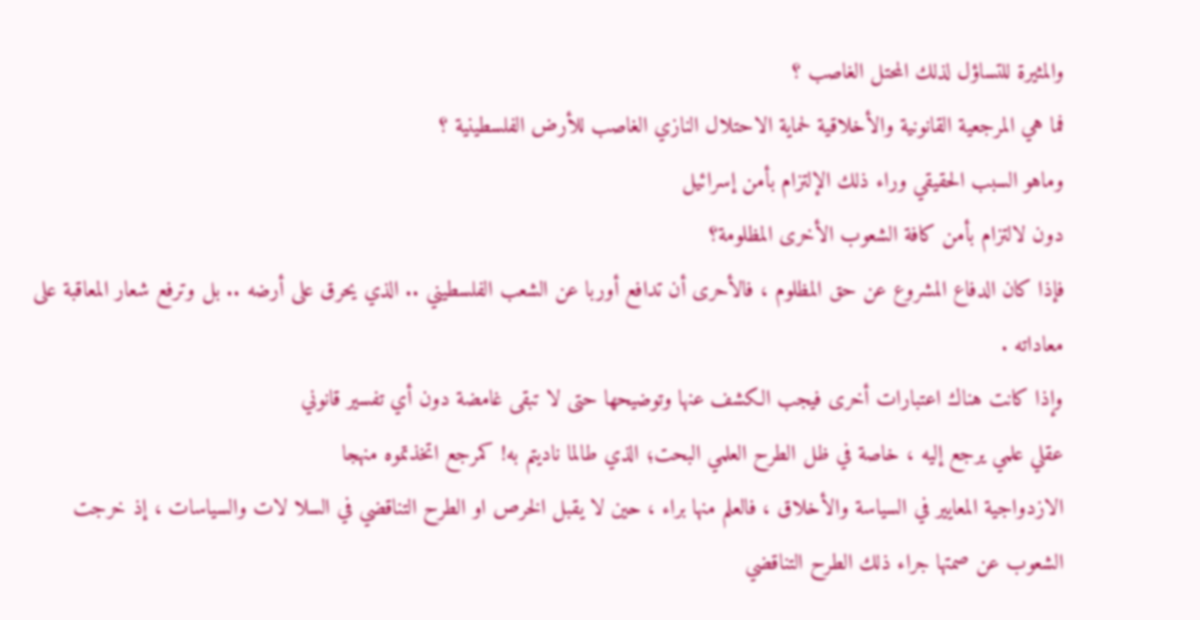والمثيرة للتساؤل لذلك المحتل الغاصب ؟
فما هي المرجعية القانونية والأخلاقية لحماية الاحتلال النازي الغاصب للأرض الفلسطينية ؟
وماهو السبب الحقيقي وراء ذلك الإلتزام بأمن إسرائيل
دون لالتزام بأمن كافة الشعوب الأخرى المظلومة؟
فإذا كان الدفاع المشروع عن حق المظلوم ، فالأحرى أن تدافع أوربا عن الشعب الفلسطيني .. الذي يحرق على أرضه .. بل وترفع شعار المعاقبة على معاداته .
وإذا كانت هناك اعتبارات أخرى فيجب الكشف عنها وتوضيحها حتى لا تبقى غامضة دون أي تفسير قانوني
عقلي علمي يرجع إليه ، خاصة في ظل الطرح العلمي البحت؛ الذي طالما ناديتم به! كمرجع اتخذتموه منهجا
الازدواجية المعايير في السياسة والأخلاق ، فالعلم منها براء ، حين لا يقبل الخرص او الطرح التناقضي في السلا لات والسياسات ، إذ خرجت الشعوب عن صمتها جراء ذلك الطرح التناقضي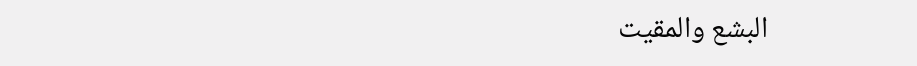البشع والمقيت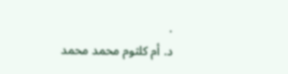.
د. أم كلثوم محمد محمد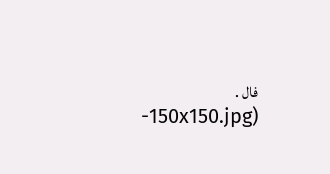فال .
-150x150.jpg)